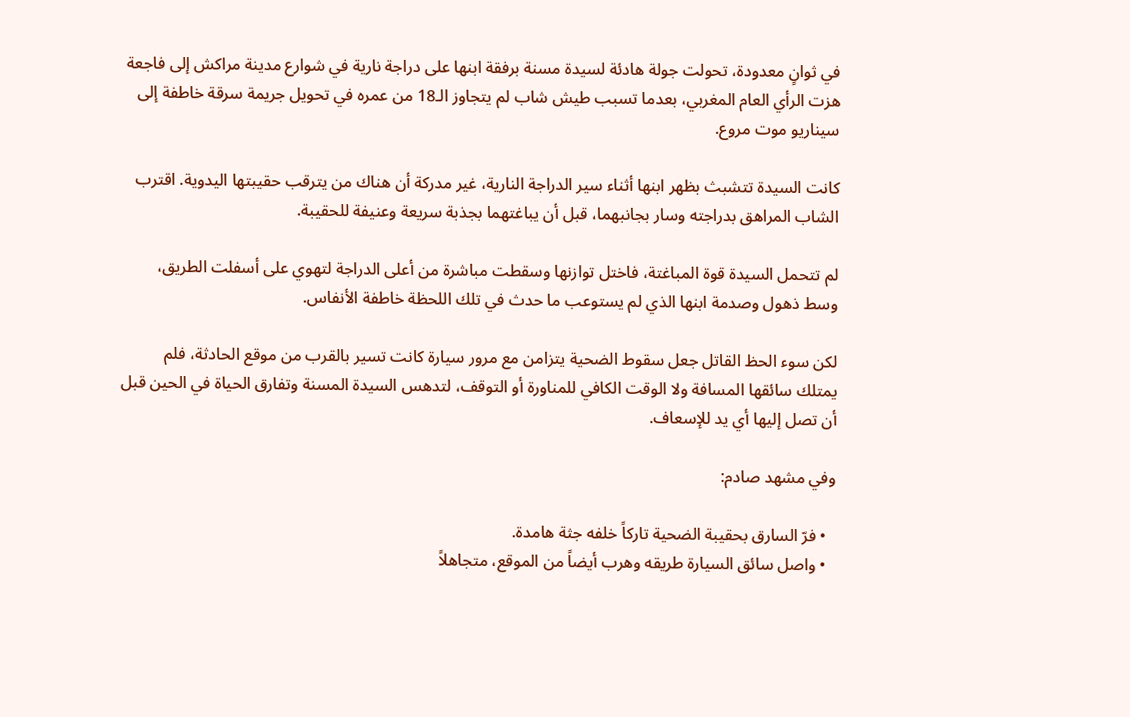في ثوانٍ معدودة، تحولت جولة هادئة لسيدة مسنة برفقة ابنها على دراجة نارية في شوارع مدينة مراكش إلى فاجعة هزت الرأي العام المغربي، بعدما تسبب طيش شاب لم يتجاوز الـ18 من عمره في تحويل جريمة سرقة خاطفة إلى سيناريو موت مروع.

كانت السيدة تتشبث بظهر ابنها أثناء سير الدراجة النارية، غير مدركة أن هناك من يترقب حقيبتها اليدوية. اقترب الشاب المراهق بدراجته وسار بجانبهما، قبل أن يباغتهما بجذبة سريعة وعنيفة للحقيبة.

لم تتحمل السيدة قوة المباغتة، فاختل توازنها وسقطت مباشرة من أعلى الدراجة لتهوي على أسفلت الطريق، وسط ذهول وصدمة ابنها الذي لم يستوعب ما حدث في تلك اللحظة خاطفة الأنفاس.

لكن سوء الحظ القاتل جعل سقوط الضحية يتزامن مع مرور سيارة كانت تسير بالقرب من موقع الحادثة، فلم يمتلك سائقها المسافة ولا الوقت الكافي للمناورة أو التوقف، لتدهس السيدة المسنة وتفارق الحياة في الحين قبل أن تصل إليها أي يد للإسعاف.

وفي مشهد صادم:

  • فرّ السارق بحقيبة الضحية تاركاً خلفه جثة هامدة.
  • واصل سائق السيارة طريقه وهرب أيضاً من الموقع، متجاهلاً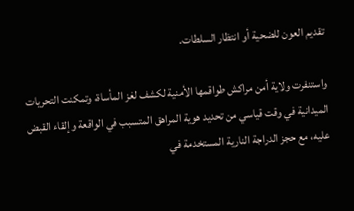تقديم العون للضحية أو انتظار السلطات.

واستنفرت ولاية أمن مراكش طواقمها الأمنية لكشف لغز المأساة، وتمكنت التحريات الميدانية في وقت قياسي من تحديد هوية المراهق المتسبب في الواقعة وإلقاء القبض عليه، مع حجز الدراجة النارية المستخدمة في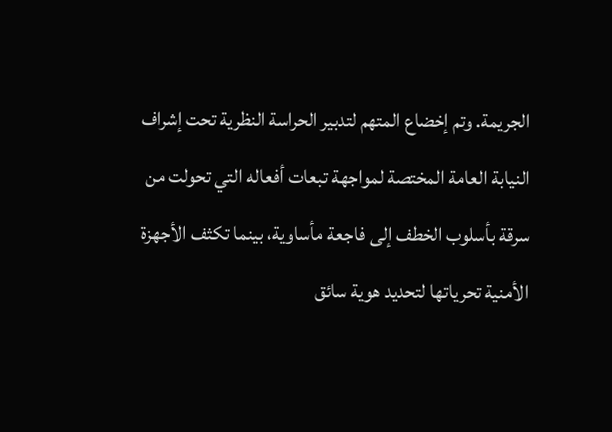الجريمة. وتم إخضاع المتهم لتدبير الحراسة النظرية تحت إشراف النيابة العامة المختصة لمواجهة تبعات أفعاله التي تحولت من سرقة بأسلوب الخطف إلى فاجعة مأساوية، بينما تكثف الأجهزة الأمنية تحرياتها لتحديد هوية سائق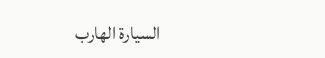السيارة الهارب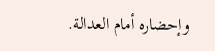وإحضاره أمام العدالة.